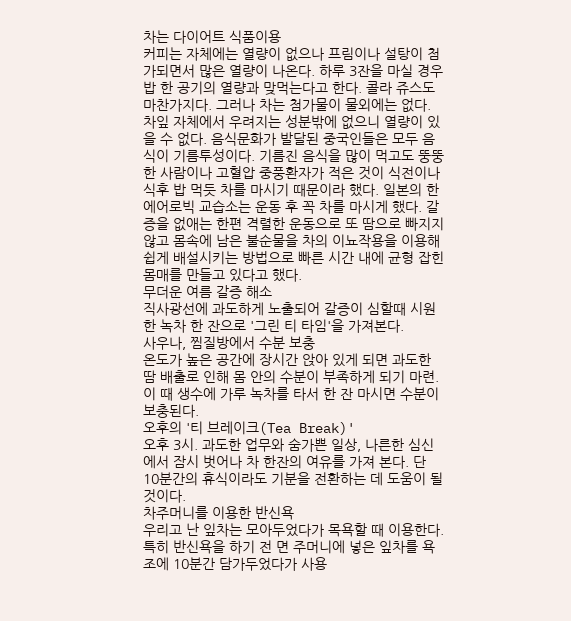차는 다이어트 식품이용
커피는 자체에는 열량이 없으나 프림이나 설탕이 첨가되면서 많은 열량이 나온다. 하루 3잔을 마실 경우 밥 한 공기의 열량과 맞먹는다고 한다. 콜라 쥬스도 마찬가지다. 그러나 차는 첨가물이 물외에는 없다. 차잎 자체에서 우려지는 성분밖에 없으니 열량이 있을 수 없다. 음식문화가 발달된 중국인들은 모두 음식이 기름투성이다. 기름진 음식을 많이 먹고도 뚱뚱한 사람이나 고혈압 중풍환자가 적은 것이 식전이나 식후 밥 먹듯 차를 마시기 때문이라 했다. 일본의 한 에어로빅 교습소는 운동 후 꼭 차를 마시게 했다. 갈증을 없애는 한편 격렬한 운동으로 또 땀으로 빠지지 않고 몸속에 남은 불순물을 차의 이뇨작용을 이용해 쉽게 배설시키는 방법으로 빠른 시간 내에 균형 잡힌 몸매를 만들고 있다고 했다.
무더운 여름 갈증 해소
직사광선에 과도하게 노출되어 갈증이 심할때 시원한 녹차 한 잔으로 '그린 티 타임'을 가져본다.
사우나, 찜질방에서 수분 보충
온도가 높은 공간에 장시간 앉아 있게 되면 과도한 땀 배출로 인해 몸 안의 수분이 부족하게 되기 마련. 이 때 생수에 가루 녹차를 타서 한 잔 마시면 수분이 보충된다.
오후의 '티 브레이크(Tea Break)'
오후 3시. 과도한 업무와 숨가쁜 일상, 나른한 심신에서 잠시 벗어나 차 한잔의 여유를 가져 본다. 단 10분간의 휴식이라도 기분을 전환하는 데 도움이 될 것이다.
차주머니를 이용한 반신욕
우리고 난 잎차는 모아두었다가 목욕할 때 이용한다. 특히 반신욕을 하기 전 면 주머니에 넣은 잎차를 욕조에 10분간 담가두었다가 사용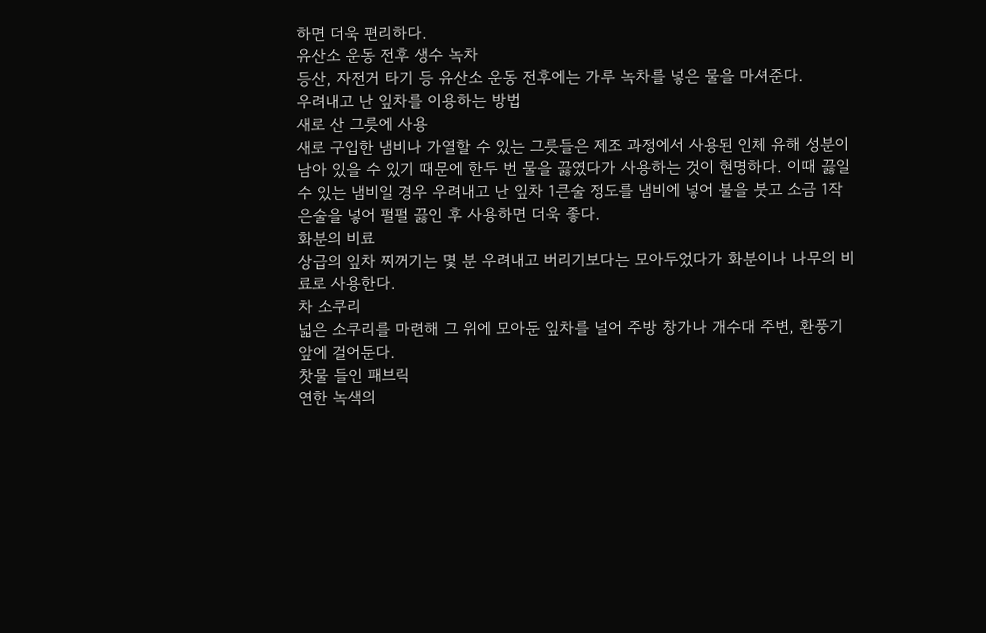하면 더욱 편리하다.
유산소 운동 전후 생수 녹차
등산, 자전거 타기 등 유산소 운동 전후에는 가루 녹차를 넣은 물을 마셔준다.
우려내고 난 잎차를 이용하는 방법
새로 산 그릇에 사용
새로 구입한 냄비나 가열할 수 있는 그릇들은 제조 과정에서 사용된 인체 유해 성분이 남아 있을 수 있기 때문에 한두 번 물을 끓였다가 사용하는 것이 현명하다. 이때 끓일 수 있는 냄비일 경우 우려내고 난 잎차 1큰술 정도를 냄비에 넣어 불을 붓고 소금 1작은술을 넣어 펄펄 끓인 후 사용하면 더욱 좋다.
화분의 비료
상급의 잎차 찌꺼기는 몇 분 우려내고 버리기보다는 모아두었다가 화분이나 나무의 비료로 사용한다.
차 소쿠리
넓은 소쿠리를 마련해 그 위에 모아둔 잎차를 널어 주방 창가나 개수대 주변, 환풍기 앞에 걸어둔다.
찻물 들인 패브릭
연한 녹색의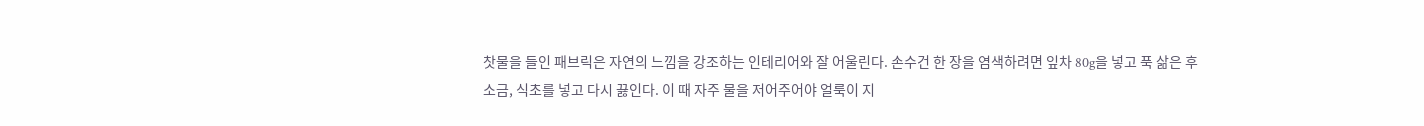찻물을 들인 패브릭은 자연의 느낌을 강조하는 인테리어와 잘 어울린다. 손수건 한 장을 염색하려면 잎차 80g을 넣고 푹 삶은 후 소금, 식초를 넣고 다시 끓인다. 이 때 자주 물을 저어주어야 얼룩이 지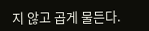지 않고 곱게 물든다.